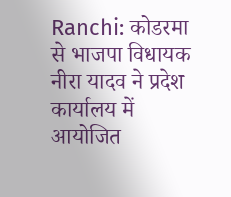Ranchi: कोडरमा से भाजपा विधायक नीरा यादव ने प्रदेश कार्यालय में आयोजित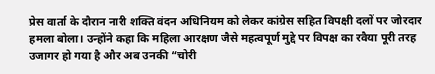प्रेस वार्ता के दौरान नारी शक्ति वंदन अधिनियम को लेकर कांग्रेस सहित विपक्षी दलों पर जोरदार हमला बोला। उन्होंने कहा कि महिला आरक्षण जैसे महत्वपूर्ण मुद्दे पर विपक्ष का रवैया पूरी तरह उजागर हो गया है और अब उनकी “चोरी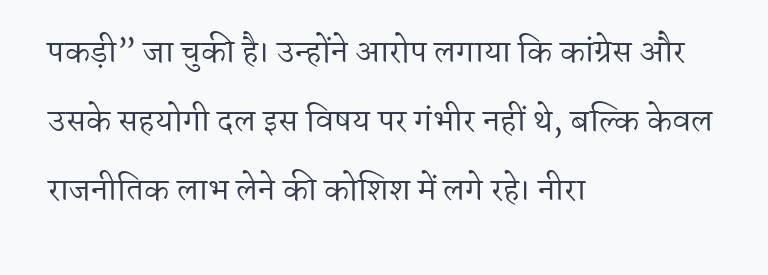पकड़ी” जा चुकी है। उन्होंने आरोप लगाया कि कांग्रेस और उसके सहयोगी दल इस विषय पर गंभीर नहीं थे, बल्कि केवल राजनीतिक लाभ लेने की कोशिश में लगे रहे। नीरा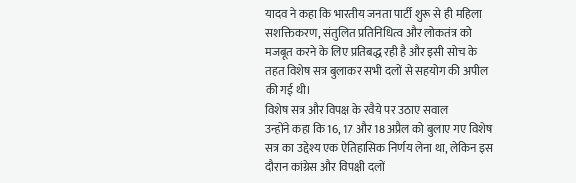यादव ने कहा कि भारतीय जनता पार्टी शुरू से ही महिला सशक्तिकरण, संतुलित प्रतिनिधित्व और लोकतंत्र को मजबूत करने के लिए प्रतिबद्ध रही है और इसी सोच के तहत विशेष सत्र बुलाकर सभी दलों से सहयोग की अपील की गई थी।
विशेष सत्र और विपक्ष के रवैये पर उठाए सवाल
उन्होंने कहा कि 16, 17 और 18 अप्रैल को बुलाए गए विशेष सत्र का उद्देश्य एक ऐतिहासिक निर्णय लेना था, लेकिन इस दौरान कांग्रेस और विपक्षी दलों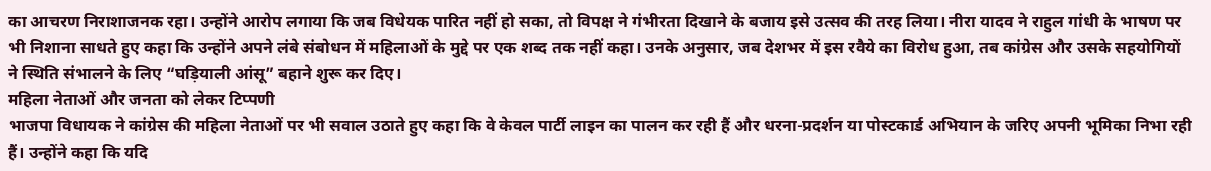का आचरण निराशाजनक रहा। उन्होंने आरोप लगाया कि जब विधेयक पारित नहीं हो सका, तो विपक्ष ने गंभीरता दिखाने के बजाय इसे उत्सव की तरह लिया। नीरा यादव ने राहुल गांधी के भाषण पर भी निशाना साधते हुए कहा कि उन्होंने अपने लंबे संबोधन में महिलाओं के मुद्दे पर एक शब्द तक नहीं कहा। उनके अनुसार, जब देशभर में इस रवैये का विरोध हुआ, तब कांग्रेस और उसके सहयोगियों ने स्थिति संभालने के लिए “घड़ियाली आंसू” बहाने शुरू कर दिए।
महिला नेताओं और जनता को लेकर टिप्पणी
भाजपा विधायक ने कांग्रेस की महिला नेताओं पर भी सवाल उठाते हुए कहा कि वे केवल पार्टी लाइन का पालन कर रही हैं और धरना-प्रदर्शन या पोस्टकार्ड अभियान के जरिए अपनी भूमिका निभा रही हैं। उन्होंने कहा कि यदि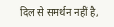दिल से समर्थन नहीं है,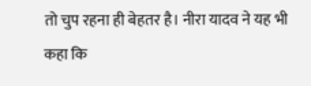तो चुप रहना ही बेहतर है। नीरा यादव ने यह भी कहा कि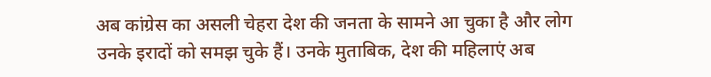अब कांग्रेस का असली चेहरा देश की जनता के सामने आ चुका है और लोग उनके इरादों को समझ चुके हैं। उनके मुताबिक, देश की महिलाएं अब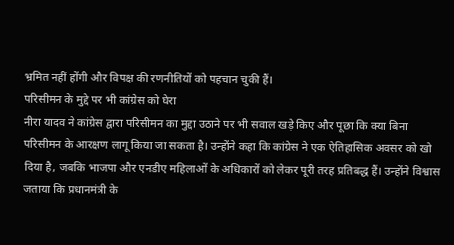भ्रमित नहीं होंगी और विपक्ष की रणनीतियों को पहचान चुकी हैं।
परिसीमन के मुद्दे पर भी कांग्रेस को घेरा
नीरा यादव ने कांग्रेस द्वारा परिसीमन का मुद्दा उठाने पर भी सवाल खड़े किए और पूछा कि क्या बिना परिसीमन के आरक्षण लागू किया जा सकता है। उन्होंने कहा कि कांग्रेस ने एक ऐतिहासिक अवसर को खो दिया है, जबकि भाजपा और एनडीए महिलाओं के अधिकारों को लेकर पूरी तरह प्रतिबद्ध हैं। उन्होंने विश्वास जताया कि प्रधानमंत्री के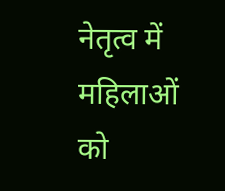नेतृत्व में महिलाओं को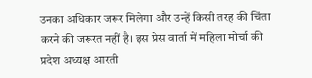उनका अधिकार जरूर मिलेगा और उन्हें किसी तरह की चिंता करने की जरूरत नहीं है। इस प्रेस वार्ता में महिला मोर्चा की प्रदेश अध्यक्ष आरती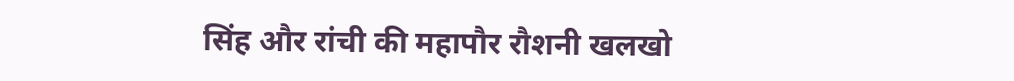सिंह और रांची की महापौर रौशनी खलखो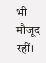भी मौजूद रहीं।